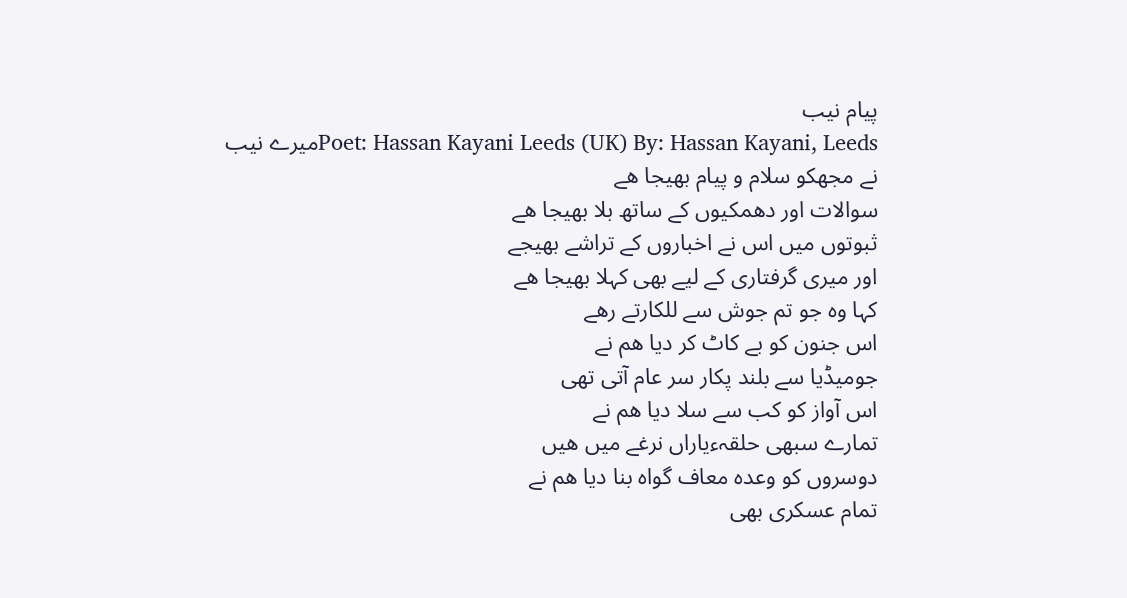پیام نیب
Poet: Hassan Kayani Leeds (UK) By: Hassan Kayani, Leedsمیرے نیب نے مجھکو سلام و پیام بھیجا ھے
سوالات اور دھمکیوں کے ساتھ بلا بھیجا ھے
ثبوتوں میں اس نے اخباروں کے تراشے بھیجے
اور میری گرفتاری کے لیے بھی کہلا بھیجا ھے
کہا وہ جو تم جوش سے للکارتے رھے
اس جنون کو بے کاٹ کر دیا ھم نے
جومیڈیا سے بلند پکار سر عام آتی تھی
اس آواز کو کب سے سلا دیا ھم نے
تمارے سبھی حلقہءیاراں نرغے میں ھیں
دوسروں کو وعدہ معاف گواہ بنا دیا ھم نے
تمام عسکری بھی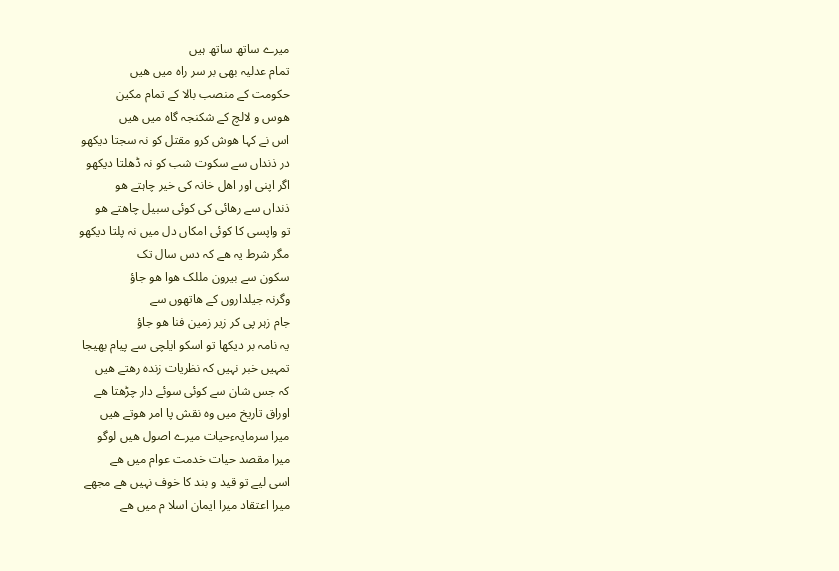میرے ساتھ ساتھ ہیں
تمام عدلیہ بھی بر سر راہ میں ھیں
حکومت کے منصب بالا کے تمام مکین
ھوس و لالچ کے شکنجہ گاہ میں ھیں
اس نے کہا ھوش کرو مقتل کو نہ سجتا دیکھو
در ذنداں سے سکوت شب کو نہ ڈھلتا دیکھو
اگر اپنی اور اھل خانہ کی خیر چاہتے ھو
ذنداں سے رھائی کی کوئی سبیل چاھتے ھو
تو واپسی کا کوئی امکاں دل میں نہ پلتا دیکھو
مگر شرط یہ ھے کہ دس سال تک
سکون سے بیرون مللک ھوا ھو جاؤ
وگرنہ جیلداروں کے ھاتھوں سے
جام زہر پی کر زیر زمین فنا ھو جاؤ
یہ نامہ بر دیکھا تو اسکو ایلچی سے پیام بھیجا
تمہیں خبر نہیں کہ نظریات زندہ رھتے ھیں
کہ جس شان سے کوئی سوئے دار چڑھتا ھے
اوراق تاریخ میں وہ نقش پا امر ھوتے ھیں
میرا سرمایہءحیات میرے اصول ھیں لوگو
میرا مقصد حیات خدمت عوام میں ھے
اسی لیے تو قید و بند کا خوف نہیں ھے مجھے
میرا اعتقاد میرا ایمان اسلا م میں ھے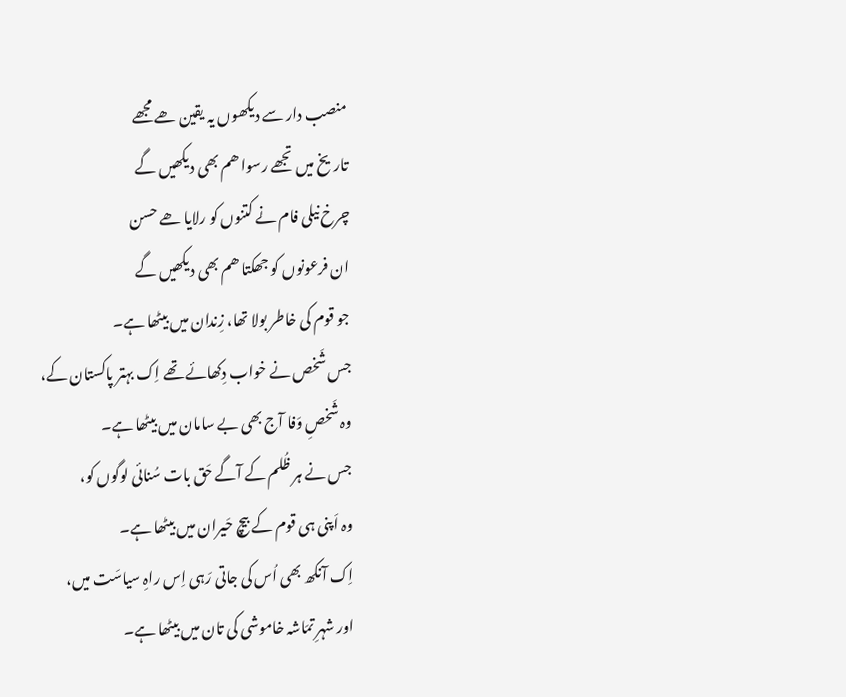منصب دار سے دیکھوں یہ یقین ھے مجھے
تاریخ میں تجھے رسوا ھم بھی دیکھیں گے
چرخ نیلی فام نے کتنوں کو رلایا ھے حسن
ان فرعونوں کو جھکتا ھم بھی دیکھیں گے
جو قوم کی خاطر بولا تھا، زِندان میں بیٹھا ہے۔
جس شَخص نے خواب دِکھائے تھے اِک بہتر پاکستان کے،
وہ شَخصِ وَفا آج بھی بے سامان میں بیٹھا ہے۔
جس نے ہر ظُلم کے آگے حَق بات سُنائی لوگوں کو،
وہ اَپنی ہی قوم کے بیچ حَیران میں بیٹھا ہے۔
اِک آنکھ بھی اُس کی جاتی رَہی اِس راہِ سیاسَت میں،
اور شہرِ تمَاشہ خاموشی کی تان میں بیٹھا ہے۔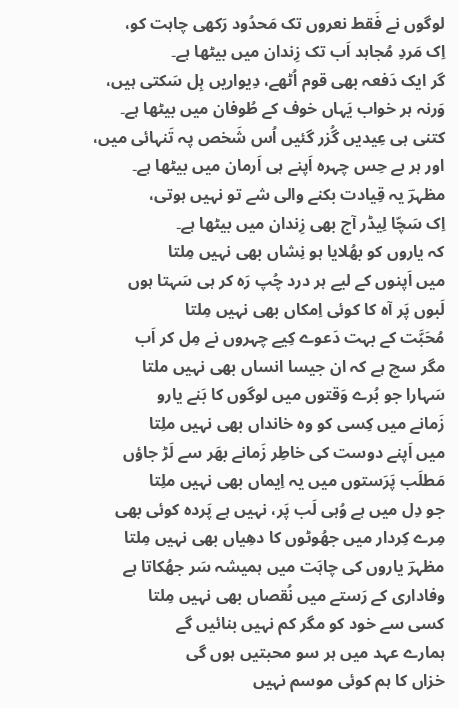لوگوں نے فَقط نعروں تک مَحدُود رَکھی چاہت کو،
اِک مَردِ مُجاہد اَب تک زِندان میں بیٹھا ہے۔
گر ایک دَفعہ بھی قوم اُٹھے، دِیواریں ہِل سَکتی ہیں،
وَرنہ ہر خواب یَہاں خوف کے طُوفان میں بیٹھا ہے۔
کتنی ہی عِیدیں گُزر گئیں اُس شَخص پہ تَنہائی میں،
اور ہر بے حِس چہرہ اَپنے ہی اَرمان میں بیٹھا ہے۔
مظہرؔ یہ قِیادت بکنے والی شے تو نہیں ہوتی،
اِک سَچّا لِیڈر آج بھی زِندان میں بیٹھا ہے۔
کہ یاروں کو بھُلایا ہو نِشاں بھی نہیں مِلتا
میں اَپنوں کے لیے ہر درد چُپ رَہ کر ہی سَہتا ہوں
لَبوں پَر آہ کا کوئی اِمکاں بھی نہیں مِلتا
مُحَبَّت کے بہت دَعوے کِیے چہروں نے مِل کر اَب
مگر سچ ہے کہ ان جیسا انساں بھی نہیں ملتا
سَہارا جو بُرے وَقتوں میں لوگوں کا بَنے یارو
زَمانے میں کِسی کو وہ خانداں بھی نہیں ملِتا
میں اَپنے دوست کی خاطِر زَمانے بھَر سے لَڑ جاؤں
مَطلَب پَرَستوں میں یہ اِیماں بھی نہیں ملِتا
جو دِل میں ہے وُہی لَب پَر، نہیں ہے پَردہ کوئی بھی
مِرے کِردار میں جھُوٹوں کا دھِیاں بھی نہیں مِلتا
مظہرؔ یاروں کی چاہَت میں ہمیشہ سَر جھُکاتا ہے
وفاداری کے رَستے میں نُقصاں بھی نہیں مِلتا
کسی سے خود کو مگر کم نہیں بنائیں گے
ہمارے عہد میں ہر سو محبتیں ہوں گی
خزاں کا ہم کوئی موسم نہیں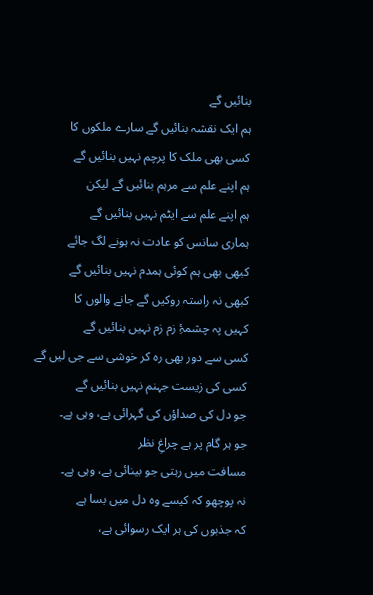بنائیں گے
ہم ایک نقشہ بنائیں گے سارے ملکوں کا
کسی بھی ملک کا پرچم نہیں بنائیں گے
ہم اپنے علم سے مرہم بنائیں گے لیکن
ہم اپنے علم سے ایٹم نہیں بنائیں گے
ہماری سانس کو عادت نہ ہونے لگ جائے
کبھی بھی ہم کوئی ہمدم نہیں بنائیں گے
کبھی نہ راستہ روکیں گے جانے والوں کا
کہیں پہ چشمۂِ زم زم نہیں بنائیں گے
کسی سے دور بھی رہ کر خوشی سے جی لیں گے
کسی کی زیست جہنم نہیں بنائیں گے
جو دل کی صداؤں کی گہرائی ہے، وہی ہے۔
جو ہر گام پر ہے چراغِ نظر
مسافت میں رہتی جو بینائی ہے، وہی ہے۔
نہ پوچھو کہ کیسے وہ دل میں بسا ہے
کہ جذبوں کی ہر ایک رسوائی ہے،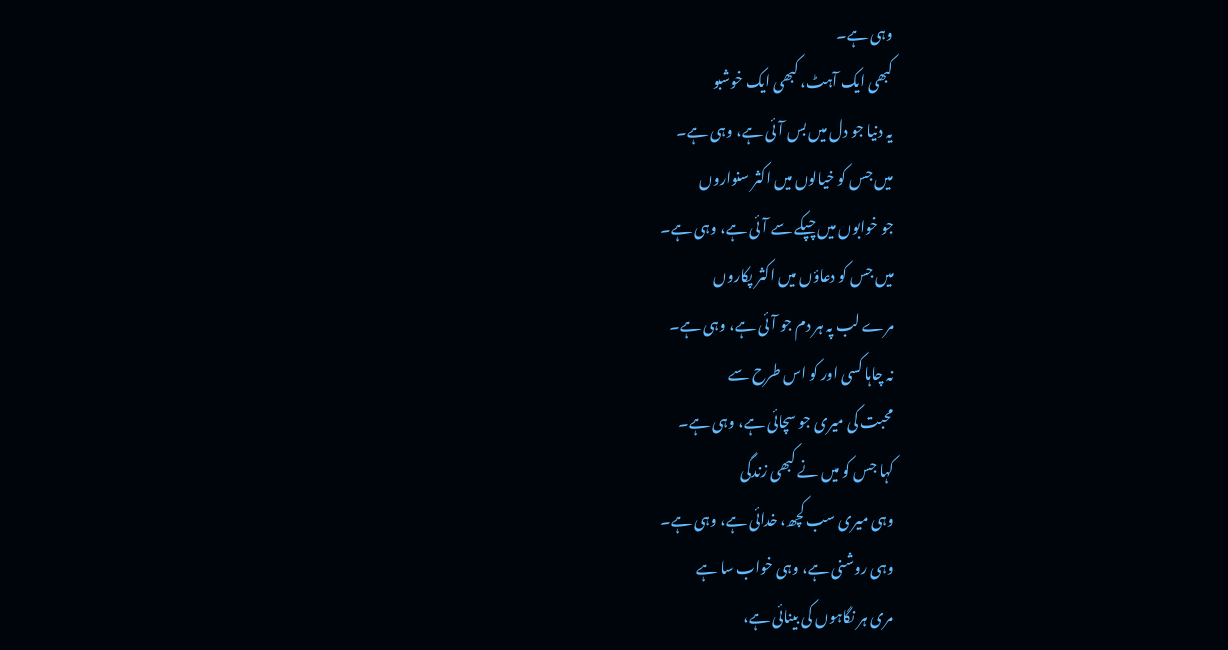وہی ہے۔
کبھی ایک آہٹ، کبھی ایک خوشبو
یہ دنیا جو دل میں بس آئی ہے، وہی ہے۔
میں جس کو خیالوں میں اکثر سنواروں
جو خوابوں میں چپکے سے آئی ہے، وہی ہے۔
میں جس کو دعاؤں میں اکثر پکاروں
مرے لب پہ ہر دم جو آئی ہے، وہی ہے۔
نہ چاہا کسی اور کو اس طرح سے
محبت کی میری جو سچائی ہے، وہی ہے۔
کہا جس کو میں نے کبھی زندگی
وہی میری سب کچھ، خدائی ہے، وہی ہے۔
وہی روشنی ہے، وہی خواب سا ہے
مری ہر نگاہوں کی بینائی ہے،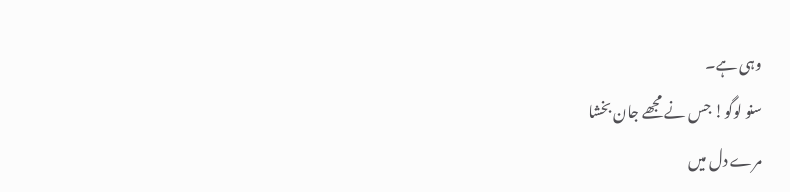وہی ہے۔
سنو لوگو! جس نے مجھے جان بخشا
مرے دل میں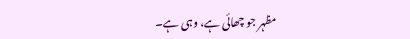مظہر جو چھائی ہے، وہی ہے۔